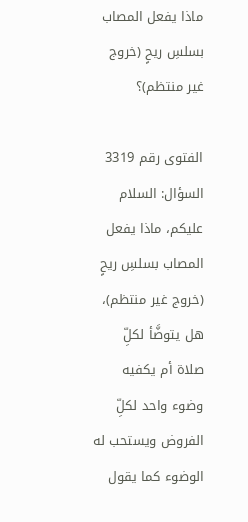ماذا يفعل المصاب بسلسِ ريحٍ (خروج غير منتظم)؟

الفتوى رقم 3319 السؤال: السلام عليكم، ماذا يفعل المصاب بسلسِ ريحٍ (خروج غير منتظم)، هل يتوضَّأ لكلِّ صلاة أم يكفيه وضوء واحد لكلِّ الفروض ويستحب له الوضوء كما يقول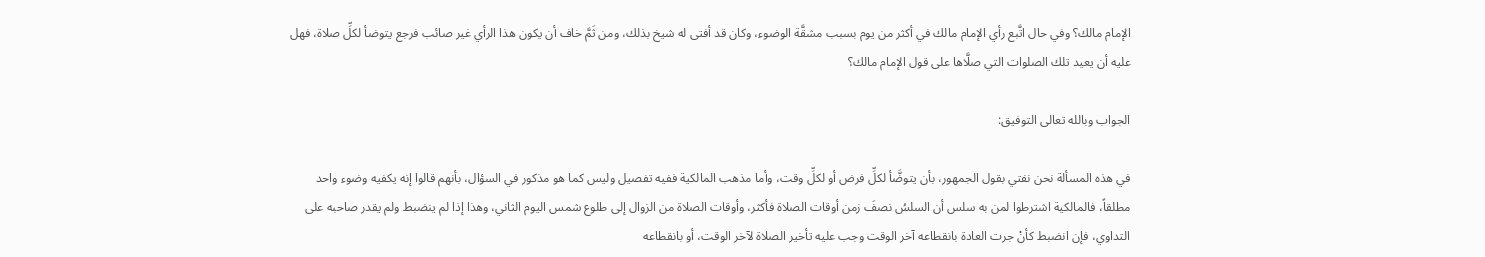الإمام مالك؟ وفي حال اتَّبع رأي الإمام مالك في أكثر من يوم بسبب مشقَّة الوضوء، وكان قد أفتى له شيخ بذلك، ومن ثَمَّ خاف أن يكون هذا الرأي غير صائب فرجع يتوضأ لكلِّ صلاة، فهل عليه أن يعيد تلك الصلوات التي صلَّاها على قول الإمام مالك؟

الجواب وبالله تعالى التوفيق:

في هذه المسألة نحن نفتي بقول الجمهور، بأن يتوضَّأ لكلِّ فرض أو لكلِّ وقت، وأما مذهب المالكية ففيه تفصيل وليس كما هو مذكور في السؤال، بأنهم قالوا إنه يكفيه وضوء واحد مطلقاً، فالمالكية اشترطوا لمن به سلس أن السلسُ نصفَ زمن أوقات الصلاة فأكثر، وأوقات الصلاة من الزوال إلى طلوع شمس اليوم الثاني، وهذا إذا لم ينضبط ولم يقدر صاحبه على التداوي، فإن انضبط كأنْ جرت العادة بانقطاعه آخر الوقت وجب عليه تأخير الصلاة لآخر الوقت، أو بانقطاعه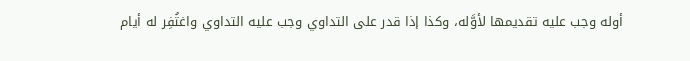أوله وجب عليه تقديمها لأوَّله، وكذا إذا قدر على التداوي وجب عليه التداوي واغتُفِر له أيام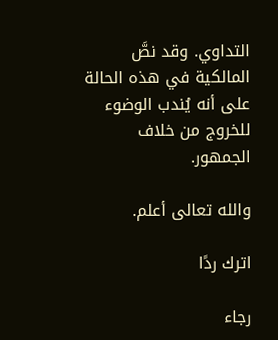التداوي. وقد نصَّ المالكية في هذه الحالة على أنه يُندب الوضوء للخروج من خلاف الجمهور.

والله تعالى أعلم.

اترك ردًا

رجاء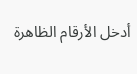أدخل الأرقام الظاهرة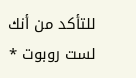للتأكد من أنك لست روبوت *